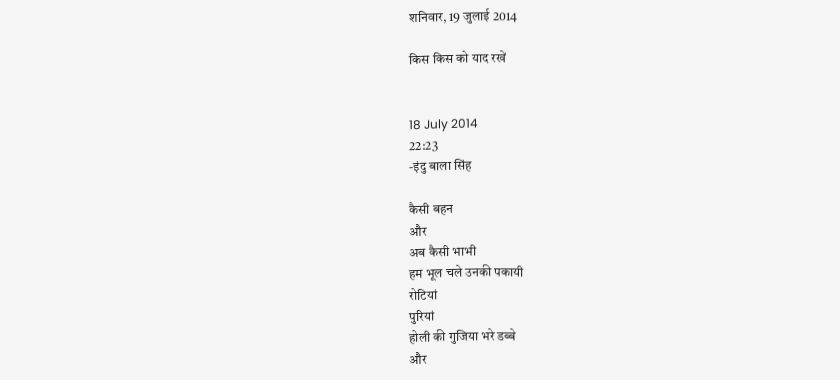शनिवार, 19 जुलाई 2014

किस किस को याद रखें


18 July 2014
22:23
-इंदु बाला सिंह

कैसी बहन
और
अब कैसी भाभी
हम भूल चले उनकी पकायी
रोटियां
पुरियां
होली की गुजिया भरे डब्बे
और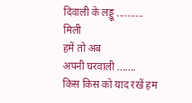दिवाली के लड्डू ..........
मिली
हमें तो अब
अपनी घरवाली .......
किस किस को याद रखें हम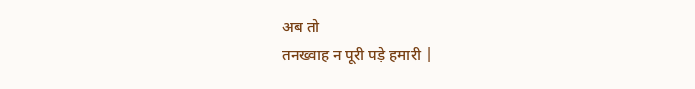अब तो
तनख्वाह न पूरी पड़े हमारी |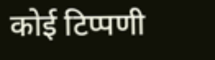कोई टिप्पणी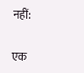नहीं:

एक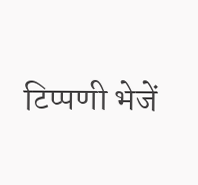टिप्पणी भेजें